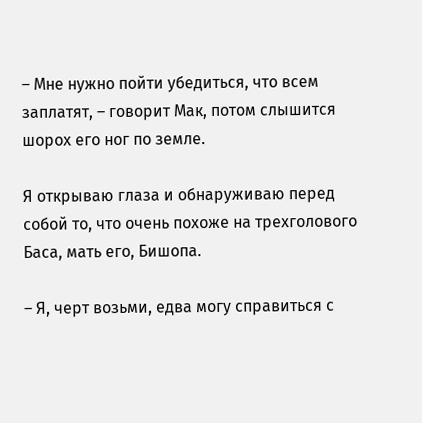– Мне нужно пойти убедиться, что всем заплатят, – говорит Мак, потом слышится шорох его ног по земле.

Я открываю глаза и обнаруживаю перед собой то, что очень похоже на трехголового Баса, мать его, Бишопа.

– Я, черт возьми, едва могу справиться с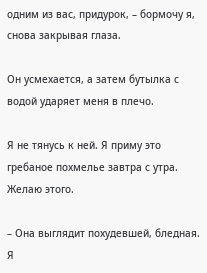одним из вас, придурок, – бормочу я, снова закрывая глаза.

Он усмехается, а затем бутылка с водой ударяет меня в плечо.

Я не тянусь к ней. Я приму это гребаное похмелье завтра с утра. Желаю этого.

– Она выглядит похудевшей, бледная. Я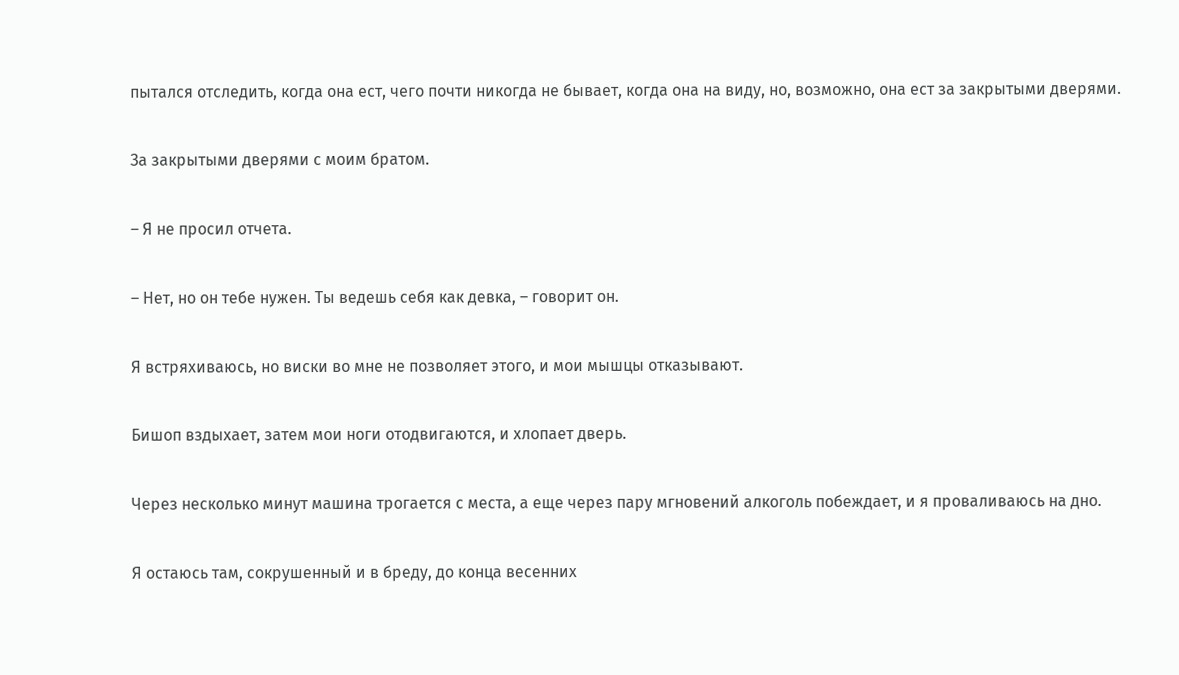пытался отследить, когда она ест, чего почти никогда не бывает, когда она на виду, но, возможно, она ест за закрытыми дверями.

За закрытыми дверями с моим братом.

– Я не просил отчета.

– Нет, но он тебе нужен. Ты ведешь себя как девка, – говорит он.

Я встряхиваюсь, но виски во мне не позволяет этого, и мои мышцы отказывают.

Бишоп вздыхает, затем мои ноги отодвигаются, и хлопает дверь.

Через несколько минут машина трогается с места, а еще через пару мгновений алкоголь побеждает, и я проваливаюсь на дно.

Я остаюсь там, сокрушенный и в бреду, до конца весенних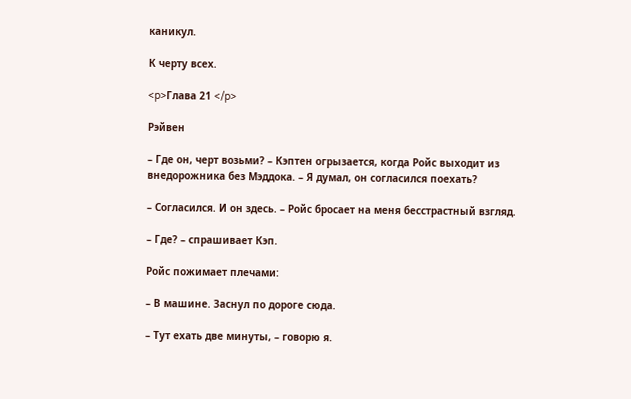каникул.

К черту всех.

<p>Глава 21 </p>

Рэйвен

– Где он, черт возьми? – Кэптен огрызается, когда Ройс выходит из внедорожника без Мэддока. – Я думал, он согласился поехать?

– Согласился. И он здесь. – Ройс бросает на меня бесстрастный взгляд.

– Где? – спрашивает Кэп.

Ройс пожимает плечами:

– В машине. Заснул по дороге сюда.

– Тут ехать две минуты, – говорю я.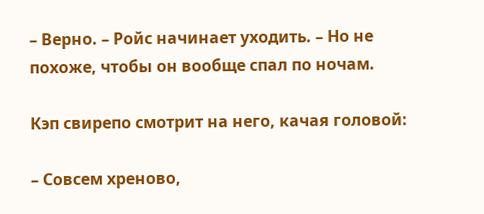– Верно. – Ройс начинает уходить. – Но не похоже, чтобы он вообще спал по ночам.

Кэп свирепо смотрит на него, качая головой:

– Совсем хреново,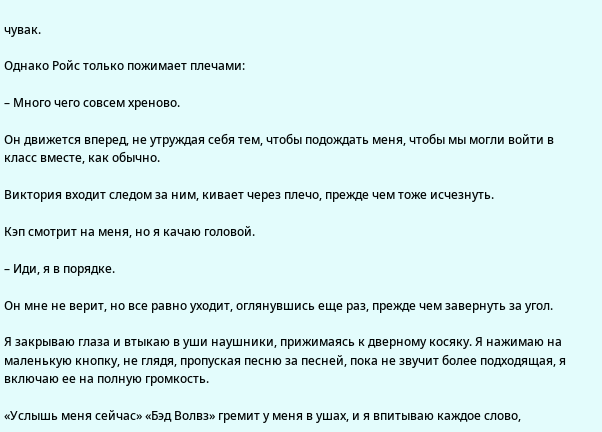чувак.

Однако Ройс только пожимает плечами:

– Много чего совсем хреново.

Он движется вперед, не утруждая себя тем, чтобы подождать меня, чтобы мы могли войти в класс вместе, как обычно.

Виктория входит следом за ним, кивает через плечо, прежде чем тоже исчезнуть.

Кэп смотрит на меня, но я качаю головой.

– Иди, я в порядке.

Он мне не верит, но все равно уходит, оглянувшись еще раз, прежде чем завернуть за угол.

Я закрываю глаза и втыкаю в уши наушники, прижимаясь к дверному косяку. Я нажимаю на маленькую кнопку, не глядя, пропуская песню за песней, пока не звучит более подходящая, я включаю ее на полную громкость.

«Услышь меня сейчас» «Бэд Волвз» гремит у меня в ушах, и я впитываю каждое слово,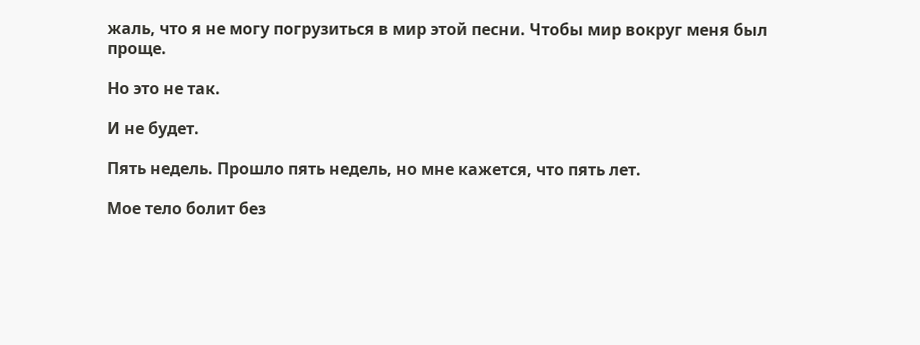жаль, что я не могу погрузиться в мир этой песни. Чтобы мир вокруг меня был проще.

Но это не так.

И не будет.

Пять недель. Прошло пять недель, но мне кажется, что пять лет.

Мое тело болит без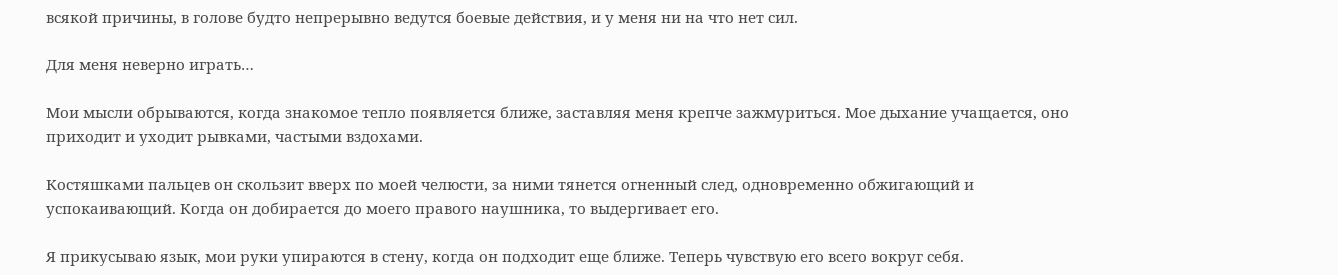всякой причины, в голове будто непрерывно ведутся боевые действия, и у меня ни на что нет сил.

Для меня неверно играть…

Мои мысли обрываются, когда знакомое тепло появляется ближе, заставляя меня крепче зажмуриться. Мое дыхание учащается, оно приходит и уходит рывками, частыми вздохами.

Костяшками пальцев он скользит вверх по моей челюсти, за ними тянется огненный след, одновременно обжигающий и успокаивающий. Когда он добирается до моего правого наушника, то выдергивает его.

Я прикусываю язык, мои руки упираются в стену, когда он подходит еще ближе. Теперь чувствую его всего вокруг себя.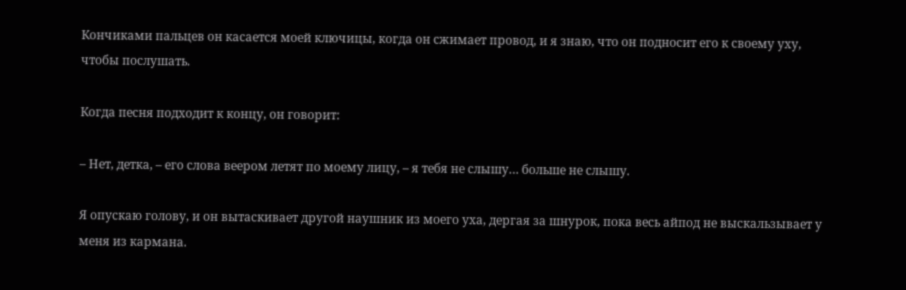Кончиками пальцев он касается моей ключицы, когда он сжимает провод, и я знаю, что он подносит его к своему уху, чтобы послушать.

Когда песня подходит к концу, он говорит:

– Нет, детка, – его слова веером летят по моему лицу, – я тебя не слышу… больше не слышу.

Я опускаю голову, и он вытаскивает другой наушник из моего уха, дергая за шнурок, пока весь айпод не выскальзывает у меня из кармана.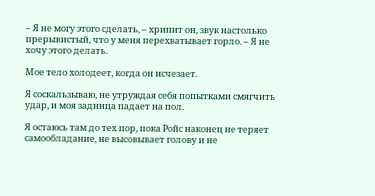– Я не могу этого сделать, – хрипит он, звук настолько прерывистый, что у меня перехватывает горло. – Я не хочу этого делать.

Мое тело холодеет, когда он исчезает.

Я соскальзываю, не утруждая себя попытками смягчить удар, и моя задница падает на пол.

Я остаюсь там до тех пор, пока Ройс наконец не теряет самообладание, не высовывает голову и не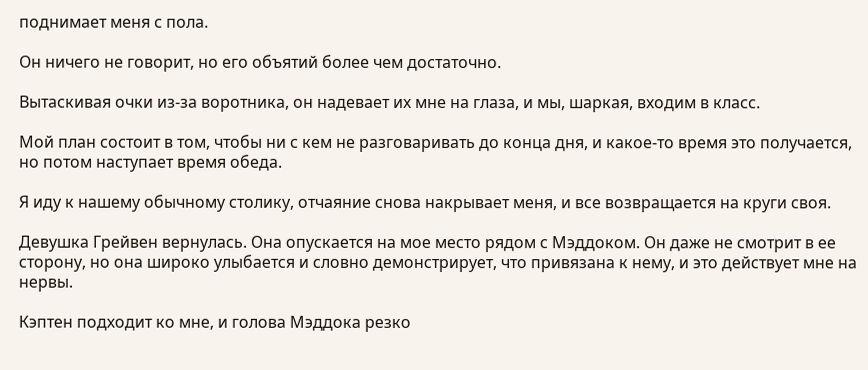поднимает меня с пола.

Он ничего не говорит, но его объятий более чем достаточно.

Вытаскивая очки из-за воротника, он надевает их мне на глаза, и мы, шаркая, входим в класс.

Мой план состоит в том, чтобы ни с кем не разговаривать до конца дня, и какое-то время это получается, но потом наступает время обеда.

Я иду к нашему обычному столику, отчаяние снова накрывает меня, и все возвращается на круги своя.

Девушка Грейвен вернулась. Она опускается на мое место рядом с Мэддоком. Он даже не смотрит в ее сторону, но она широко улыбается и словно демонстрирует, что привязана к нему, и это действует мне на нервы.

Кэптен подходит ко мне, и голова Мэддока резко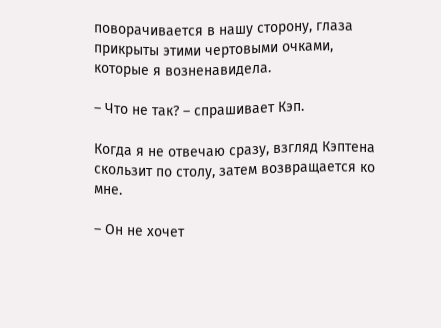поворачивается в нашу сторону, глаза прикрыты этими чертовыми очками, которые я возненавидела.

– Что не так? – спрашивает Кэп.

Когда я не отвечаю сразу, взгляд Кэптена скользит по столу, затем возвращается ко мне.

– Он не хочет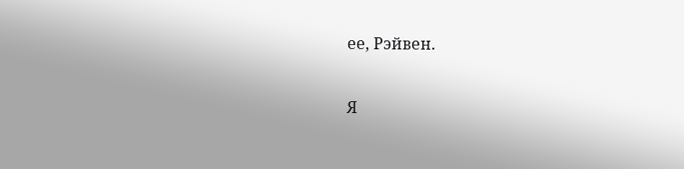ее, Рэйвен.

Я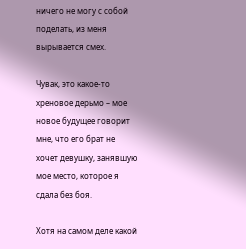ничего не могу с собой поделать, из меня вырывается смех.

Чувак, это какое-то хреновое дерьмо – мое новое будущее говорит мне, что его брат не хочет девушку, занявшую мое место, которое я сдала без боя.

Хотя на самом деле какой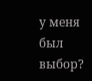у меня был выбор?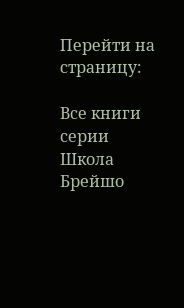Перейти на страницу:

Все книги серии Школа Брейшо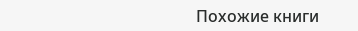Похожие книги